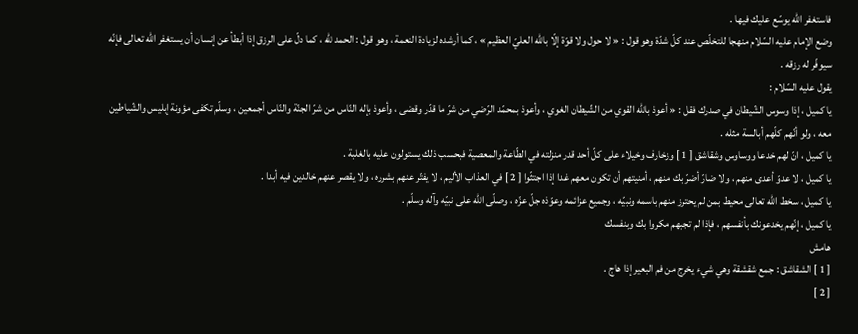فاستغفر اللّه يوسّع عليك فيها .
وضع الإمام عليه السّلام منهجا للتخلّص عند كلّ شدّة وهو قول : « لا حول ولا قوّة إلّا باللّه العليّ العظيم » ، كما أرشده لزيادة النعمة ، وهو قول : الحمد للّه ، كما دلّ على الرزق إذا أبطأ عن إنسان أن يستغفر اللّه تعالى فإنّه سيوفّر له رزقه .
يقول عليه السّلام :
يا كميل ، إذا وسوس الشّيطان في صدرك فقل : « أعوذ باللّه القوي من الشّيطان الغوي ، وأعوذ بمحمّد الرّضي من شرّ ما قدّر وقضى ، وأعوذ بإله النّاس من شرّ الجنّة والنّاس أجمعين ، وسلّم تكفى مؤونة إبليس والشّياطين معه ، ولو أنّهم كلّهم أبالسة مثله .
يا كميل ، انّ لهم خدعا ووساوس وشقاشق [ 1 ] وزخارف وخيلاء على كلّ أحد قدر منزلته في الطّاعة والمعصية فبحسب ذلك يستولون عليه بالغلبة .
يا كميل ، لا عدوّ أعدى منهم ، ولا ضارّ أضرّ بك منهم ، أمنيتهم أن تكون معهم غدا إذا اجتثّوا [ 2 ] في العذاب الأليم ، لا يفتّر عنهم بشرره ، ولا يقصر عنهم خالدين فيه أبدا .
يا كميل ، سخط اللّه تعالى محيط بمن لم يحترز منهم باسمه ونبيّه ، وجميع عزائمه وعوّذه جلّ عزّه ، وصلّى اللّه على نبيّه وآله وسلّم .
يا كميل ، إنّهم يخدعونك بأنفسهم ، فإذا لم تجبهم مكروا بك وبنفسك
هامش
[ 1 ] الشقاشق : جمع شقشقة وهي شيء يخرج من فم البعير إذا هاج .
[ 2 ]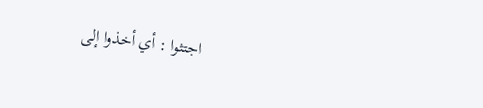اجتثوا : أي أخذوا إلى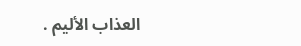العذاب الأليم .